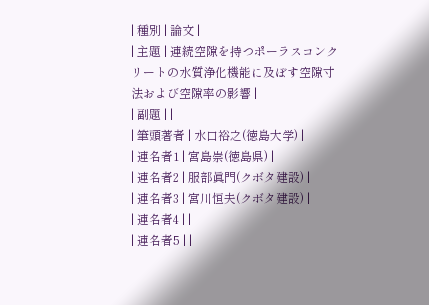| 種別 | 論文 |
| 主題 | 連続空隙を持つポーラスコンクリートの水質浄化機能に及ぼす空隙寸法および空隙率の影響 |
| 副題 | |
| 筆頭著者 | 水口裕之(徳島大学) |
| 連名者1 | 宮島崇(徳島県) |
| 連名者2 | 服部眞門(クボタ建設) |
| 連名者3 | 宮川恒夫(クボタ建設) |
| 連名者4 | |
| 連名者5 | |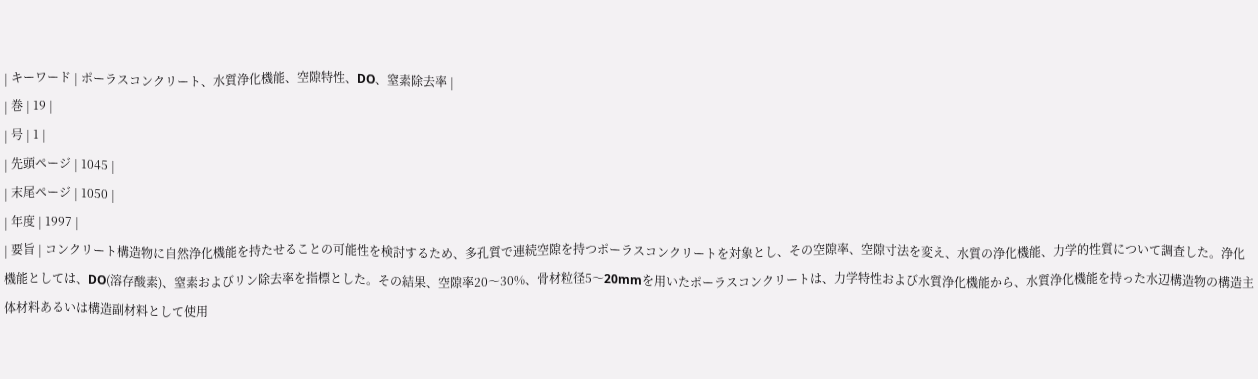| キーワード | ポーラスコンクリート、水質浄化機能、空隙特性、DO、窒素除去率 |
| 巻 | 19 |
| 号 | 1 |
| 先頭ページ | 1045 |
| 末尾ページ | 1050 |
| 年度 | 1997 |
| 要旨 | コンクリート構造物に自然浄化機能を持たせることの可能性を検討するため、多孔質で連続空隙を持つポーラスコンクリートを対象とし、その空隙率、空隙寸法を変え、水質の浄化機能、力学的性質について調査した。浄化機能としては、DO(溶存酸素)、窒素およびリン除去率を指標とした。その結果、空隙率20〜30%、骨材粒径5〜20mmを用いたポーラスコンクリートは、力学特性および水質浄化機能から、水質浄化機能を持った水辺構造物の構造主体材料あるいは構造副材料として使用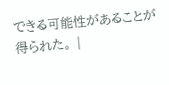できる可能性があることが得られた。 |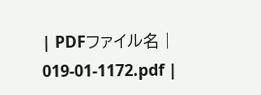| PDFファイル名 | 019-01-1172.pdf |